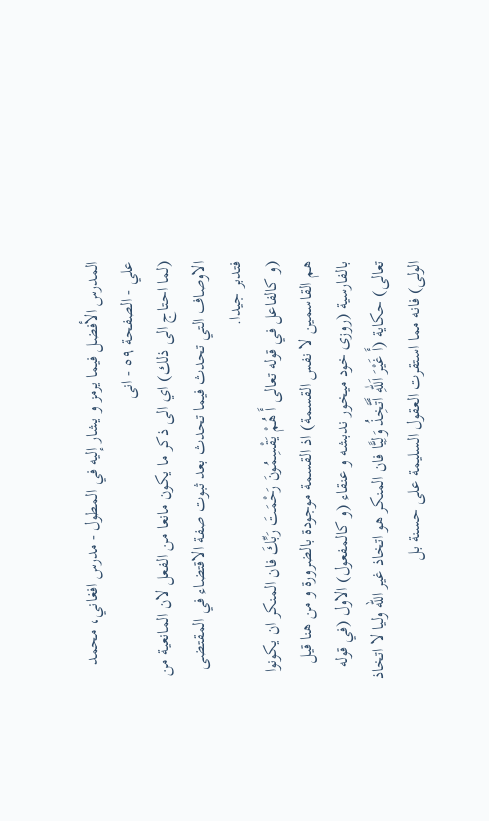المدرس الأفضل فيما يرمز و يشار إليه في المطول - مدرس افغاني، محمد علي - الصفحة ٥٩ - انى
(لما احتاج الى ذلك) اي الى ذكر ما يكون مانعا من الفعل لان المانعية من الاوصاف التي تحدث فيما تحدث بعد ثبوت صفة الاقتضاء في المقتضى فتدبر جيدا.
(و كالفاعل في قوله تعالى أَ هُمْ يَقْسِمُونَ رَحْمَتَ رَبِّكَ فان المنكر ان يكونوا هم القاسمين لا نفس القسمة) اذ القسمة موجودة بالضرورة و من هنا قيل بالفارسية (روزى خود ميخور ندبشه و عنقاء (و كالمفعول) الاول (في قوله تعالى) حكاية (أَ غَيْرَ اَللّٰهِ أَتَّخِذُ وَلِيًّا فان المنكر هو اتخاذ غير اللّه وليا لا اتخاذ الولى) فانه مما استقرت العقول السليمة على حسنة بل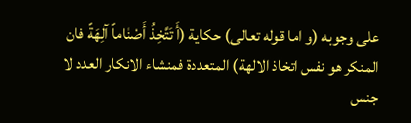على وجوبه (و اما قوله تعالى) حكاية (أَ تَتَّخِذُ أَصْنٰاماً آلِهَةً فان المنكر هو نفس اتخاذ الالهة) المتعددة فمنشاء الانكار العدد لا جنس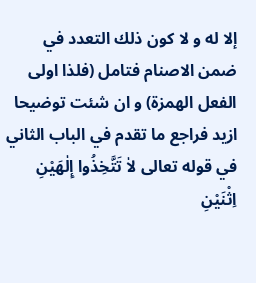إلا له و لا كون ذلك التعدد في ضمن الاصنام فتامل (فلذا اولى الفعل الهمزة) و ان شئت توضيحا ازيد فراجع ما تقدم في الباب الثاني في قوله تعالى لاٰ تَتَّخِذُوا إِلٰهَيْنِ اِثْنَيْنِ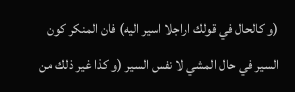(و كالحال في قولك اراجلا اسير اليه) فان المنكر كون السير في حال المشي لا نفس السير (و كذا غير ذلك من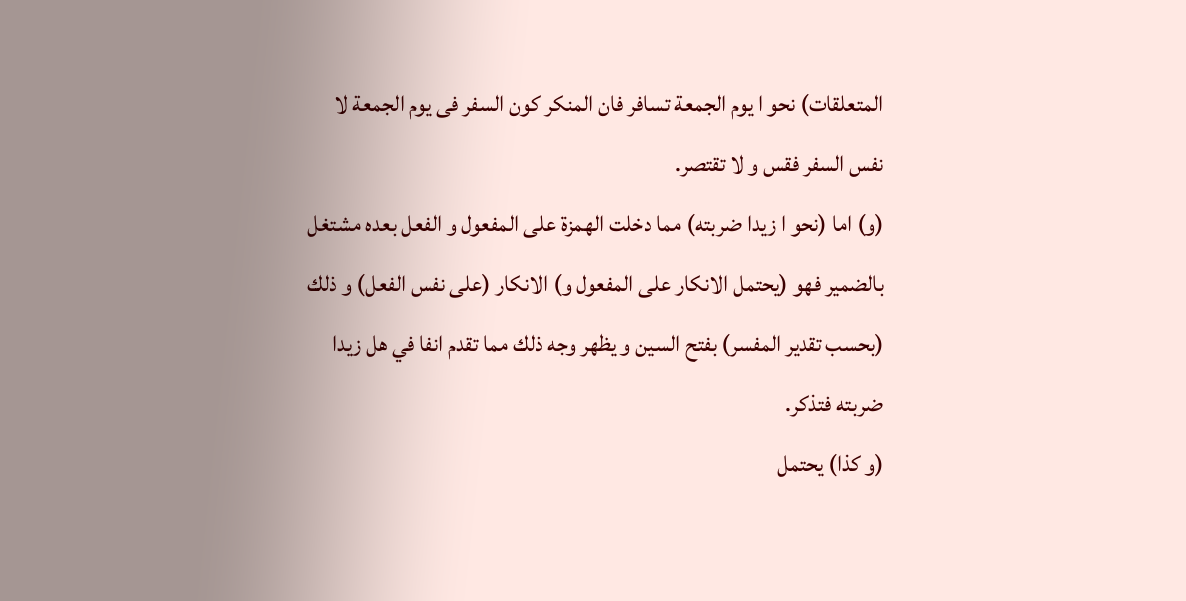المتعلقات) نحو ا يوم الجمعة تسافر فان المنكر كون السفر فى يوم الجمعة لا نفس السفر فقس و لا تقتصر.
(و) اما (نحو ا زيدا ضربته) مما دخلت الهمزة على المفعول و الفعل بعده مشتغل بالضمير فهو (يحتمل الانكار على المفعول و) الانكار (على نفس الفعل) و ذلك (بحسب تقدير المفسر) بفتح السين و يظهر وجه ذلك مما تقدم انفا في هل زيدا ضربته فتذكر.
(و كذا) يحتمل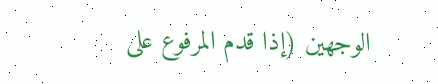الوجهين (إذا قدم المرفوع على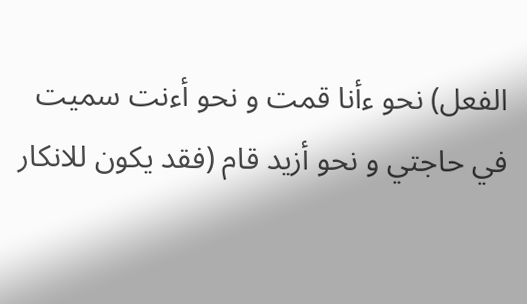الفعل) نحو ءأنا قمت و نحو أءنت سميت في حاجتي و نحو أزيد قام (فقد يكون للانكار